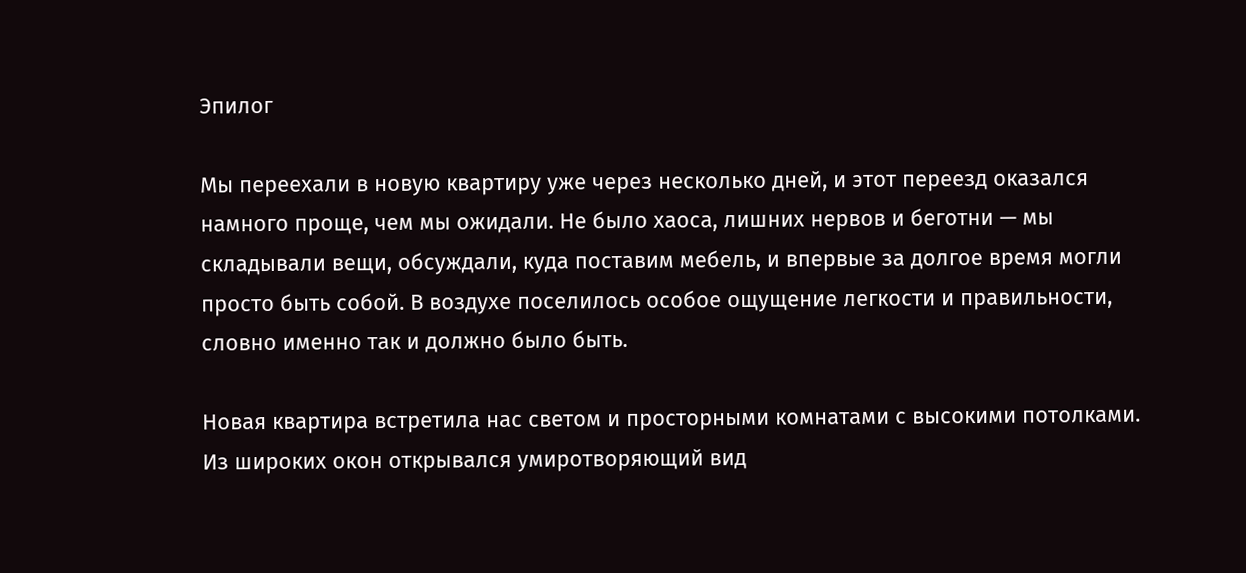Эпилог

Мы переехали в новую квартиру уже через несколько дней, и этот переезд оказался намного проще, чем мы ожидали. Не было хаоса, лишних нервов и беготни — мы складывали вещи, обсуждали, куда поставим мебель, и впервые за долгое время могли просто быть собой. В воздухе поселилось особое ощущение легкости и правильности, словно именно так и должно было быть.

Новая квартира встретила нас светом и просторными комнатами с высокими потолками. Из широких окон открывался умиротворяющий вид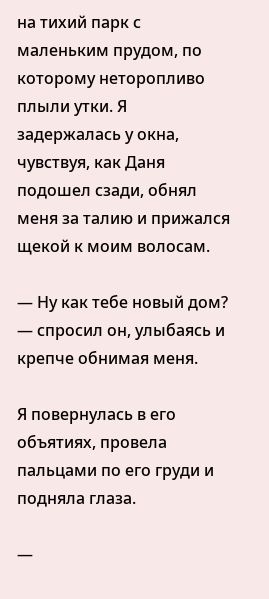на тихий парк с маленьким прудом, по которому неторопливо плыли утки. Я задержалась у окна, чувствуя, как Даня подошел сзади, обнял меня за талию и прижался щекой к моим волосам.

— Ну как тебе новый дом? — спросил он, улыбаясь и крепче обнимая меня.

Я повернулась в его объятиях, провела пальцами по его груди и подняла глаза.

—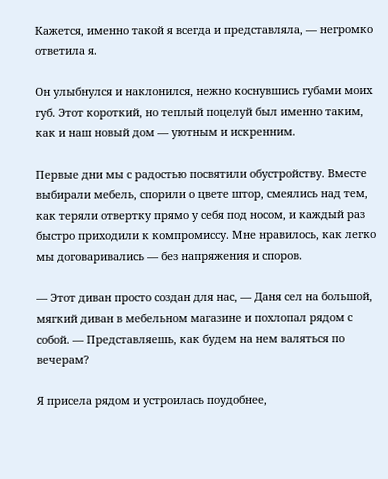Кажется, именно такой я всегда и представляла, — негромко ответила я.

Он улыбнулся и наклонился, нежно коснувшись губами моих губ. Этот короткий, но теплый поцелуй был именно таким, как и наш новый дом — уютным и искренним.

Первые дни мы с радостью посвятили обустройству. Вместе выбирали мебель, спорили о цвете штор, смеялись над тем, как теряли отвертку прямо у себя под носом, и каждый раз быстро приходили к компромиссу. Мне нравилось, как легко мы договаривались — без напряжения и споров.

— Этот диван просто создан для нас, — Даня сел на большой, мягкий диван в мебельном магазине и похлопал рядом с собой. — Представляешь, как будем на нем валяться по вечерам?

Я присела рядом и устроилась поудобнее,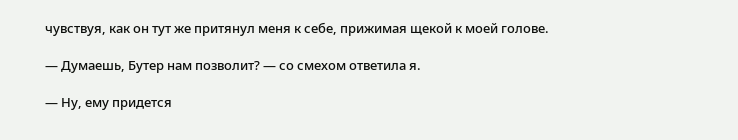чувствуя, как он тут же притянул меня к себе, прижимая щекой к моей голове.

— Думаешь, Бутер нам позволит? — со смехом ответила я.

— Ну, ему придется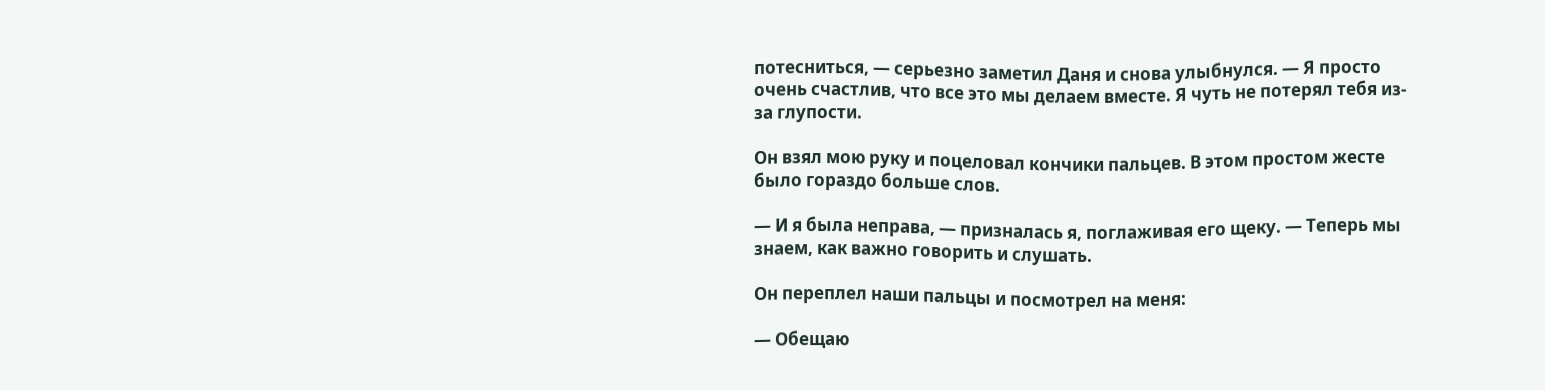потесниться, — серьезно заметил Даня и снова улыбнулся. — Я просто очень счастлив, что все это мы делаем вместе. Я чуть не потерял тебя из-за глупости.

Он взял мою руку и поцеловал кончики пальцев. В этом простом жесте было гораздо больше слов.

— И я была неправа, — призналась я, поглаживая его щеку. — Теперь мы знаем, как важно говорить и слушать.

Он переплел наши пальцы и посмотрел на меня:

— Обещаю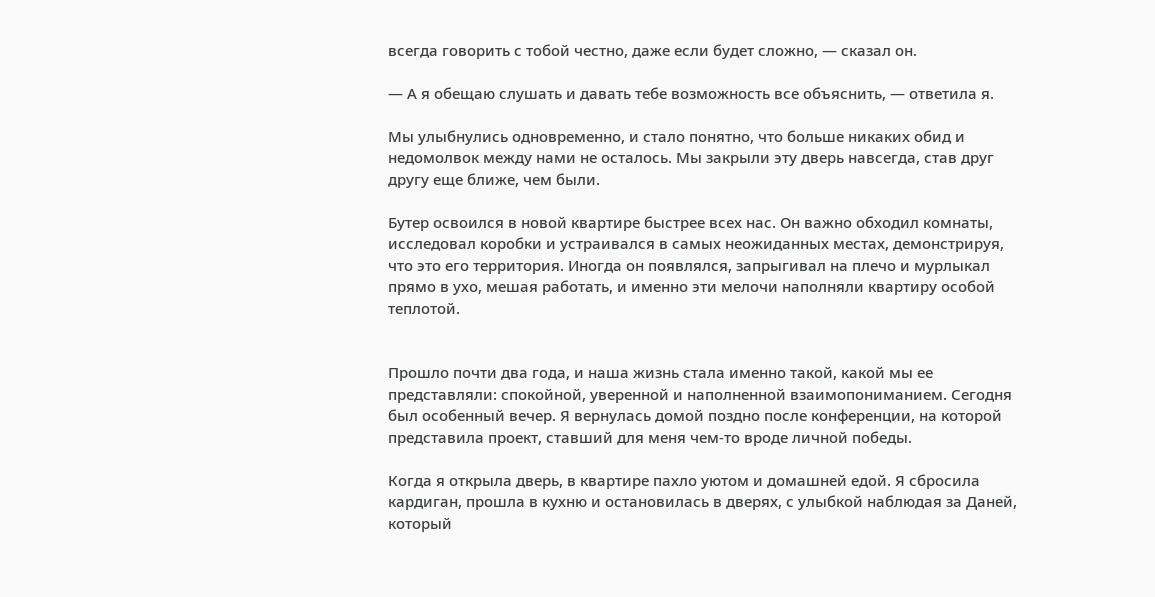всегда говорить с тобой честно, даже если будет сложно, — сказал он.

— А я обещаю слушать и давать тебе возможность все объяснить, — ответила я.

Мы улыбнулись одновременно, и стало понятно, что больше никаких обид и недомолвок между нами не осталось. Мы закрыли эту дверь навсегда, став друг другу еще ближе, чем были.

Бутер освоился в новой квартире быстрее всех нас. Он важно обходил комнаты, исследовал коробки и устраивался в самых неожиданных местах, демонстрируя, что это его территория. Иногда он появлялся, запрыгивал на плечо и мурлыкал прямо в ухо, мешая работать, и именно эти мелочи наполняли квартиру особой теплотой.


Прошло почти два года, и наша жизнь стала именно такой, какой мы ее представляли: спокойной, уверенной и наполненной взаимопониманием. Сегодня был особенный вечер. Я вернулась домой поздно после конференции, на которой представила проект, ставший для меня чем-то вроде личной победы.

Когда я открыла дверь, в квартире пахло уютом и домашней едой. Я сбросила кардиган, прошла в кухню и остановилась в дверях, с улыбкой наблюдая за Даней, который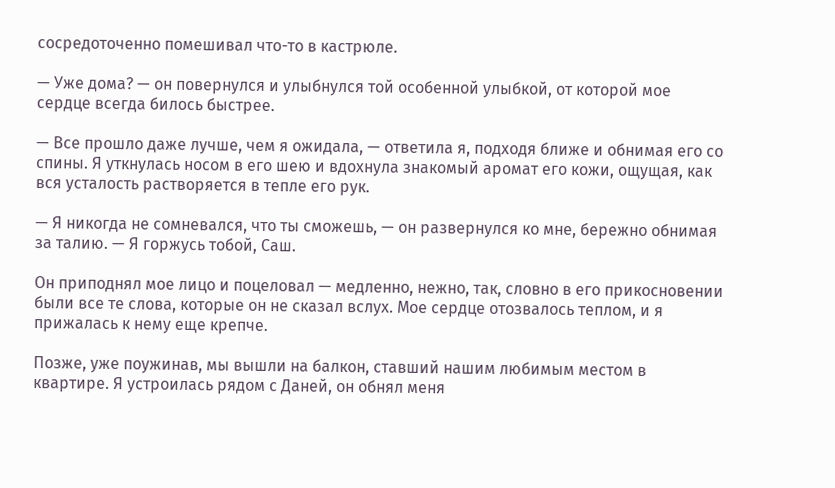сосредоточенно помешивал что-то в кастрюле.

— Уже дома? — он повернулся и улыбнулся той особенной улыбкой, от которой мое сердце всегда билось быстрее.

— Все прошло даже лучше, чем я ожидала, — ответила я, подходя ближе и обнимая его со спины. Я уткнулась носом в его шею и вдохнула знакомый аромат его кожи, ощущая, как вся усталость растворяется в тепле его рук.

— Я никогда не сомневался, что ты сможешь, — он развернулся ко мне, бережно обнимая за талию. — Я горжусь тобой, Саш.

Он приподнял мое лицо и поцеловал — медленно, нежно, так, словно в его прикосновении были все те слова, которые он не сказал вслух. Мое сердце отозвалось теплом, и я прижалась к нему еще крепче.

Позже, уже поужинав, мы вышли на балкон, ставший нашим любимым местом в квартире. Я устроилась рядом с Даней, он обнял меня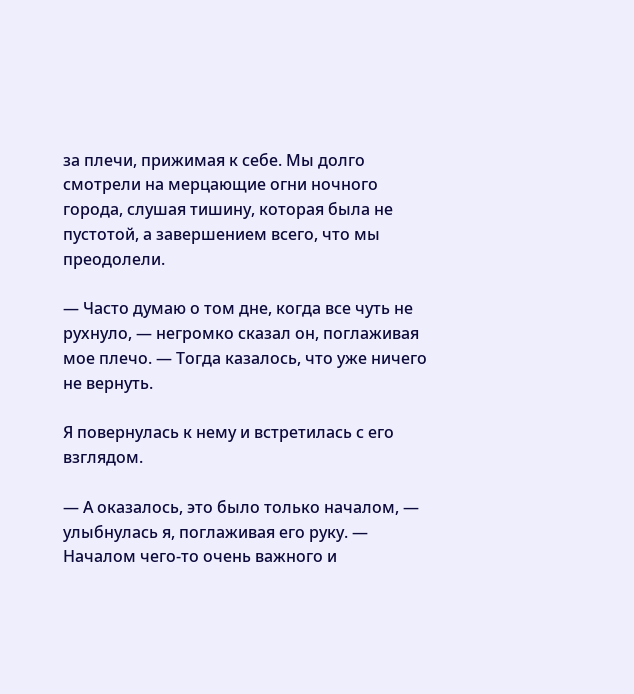за плечи, прижимая к себе. Мы долго смотрели на мерцающие огни ночного города, слушая тишину, которая была не пустотой, а завершением всего, что мы преодолели.

— Часто думаю о том дне, когда все чуть не рухнуло, — негромко сказал он, поглаживая мое плечо. — Тогда казалось, что уже ничего не вернуть.

Я повернулась к нему и встретилась с его взглядом.

— А оказалось, это было только началом, — улыбнулась я, поглаживая его руку. — Началом чего-то очень важного и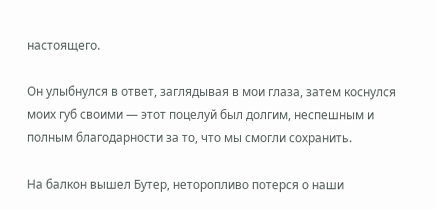настоящего.

Он улыбнулся в ответ, заглядывая в мои глаза, затем коснулся моих губ своими — этот поцелуй был долгим, неспешным и полным благодарности за то, что мы смогли сохранить.

На балкон вышел Бутер, неторопливо потерся о наши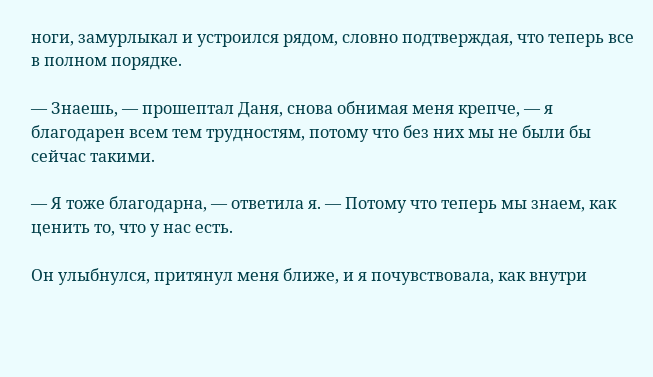ноги, замурлыкал и устроился рядом, словно подтверждая, что теперь все в полном порядке.

— Знаешь, — прошептал Даня, снова обнимая меня крепче, — я благодарен всем тем трудностям, потому что без них мы не были бы сейчас такими.

— Я тоже благодарна, — ответила я. — Потому что теперь мы знаем, как ценить то, что у нас есть.

Он улыбнулся, притянул меня ближе, и я почувствовала, как внутри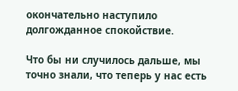окончательно наступило долгожданное спокойствие.

Что бы ни случилось дальше, мы точно знали, что теперь у нас есть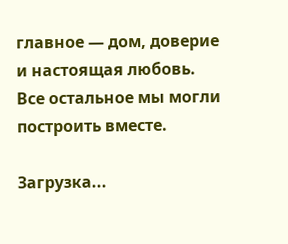главное — дом, доверие и настоящая любовь. Все остальное мы могли построить вместе.

Загрузка...